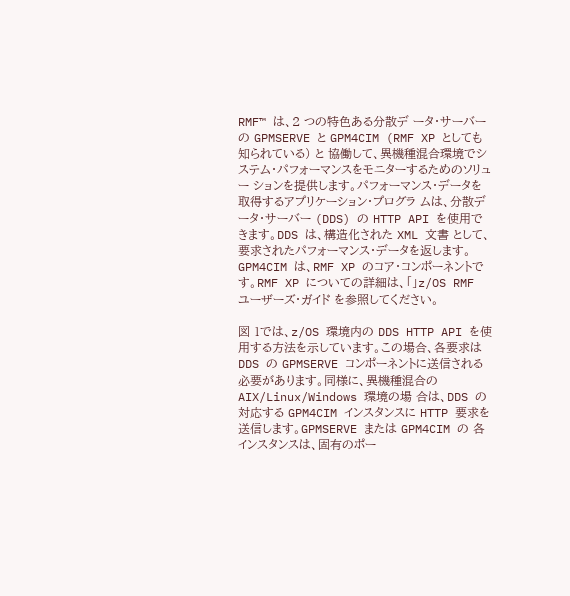RMF™ は、2 つの特色ある分散デ ータ・サーバーの GPMSERVE と GPM4CIM (RMF XP としても知られている) と 協働して、異機種混合環境でシステム・パフォーマンスをモニターするためのソリュー ションを提供します。パフォーマンス・データを取得するアプリケーション・プログラ ムは、分散データ・サーバー (DDS) の HTTP API を使用できます。DDS は、構造化された XML 文書 として、要求されたパフォーマンス・データを返します。
GPM4CIM は、RMF XP のコア・コンポーネントです。RMF XP についての詳細は、「」z/OS RMF ユーザーズ・ガイド を参照してください。

図 1では、z/OS 環境内の DDS HTTP API を使用する方法を示しています。この場合、各要求は DDS の GPMSERVE コンポーネントに送信される必要があります。同様に、異機種混合の AIX/Linux/Windows 環境の場 合は、DDS の対応する GPM4CIM インスタンスに HTTP 要求を送信します。GPMSERVE または GPM4CIM の 各インスタンスは、固有のポー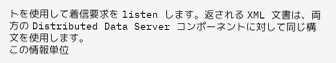トを使用して着信要求を listen します。返される XML 文書は、両方の Distributed Data Server コンポーネントに対して同じ構文を使用します。
この情報単位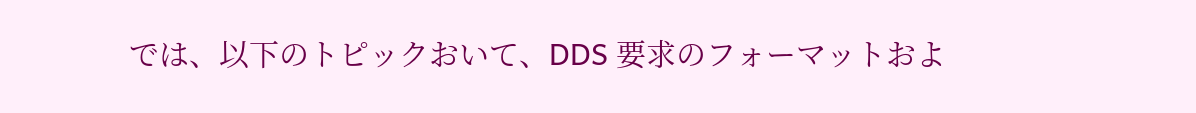では、以下のトピックおいて、DDS 要求のフォーマットおよ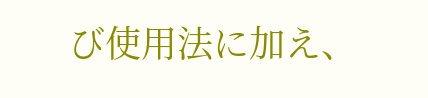び使用法に加え、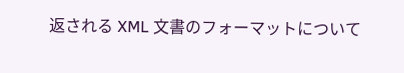返される XML 文書のフォーマットについて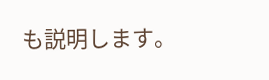も説明します。